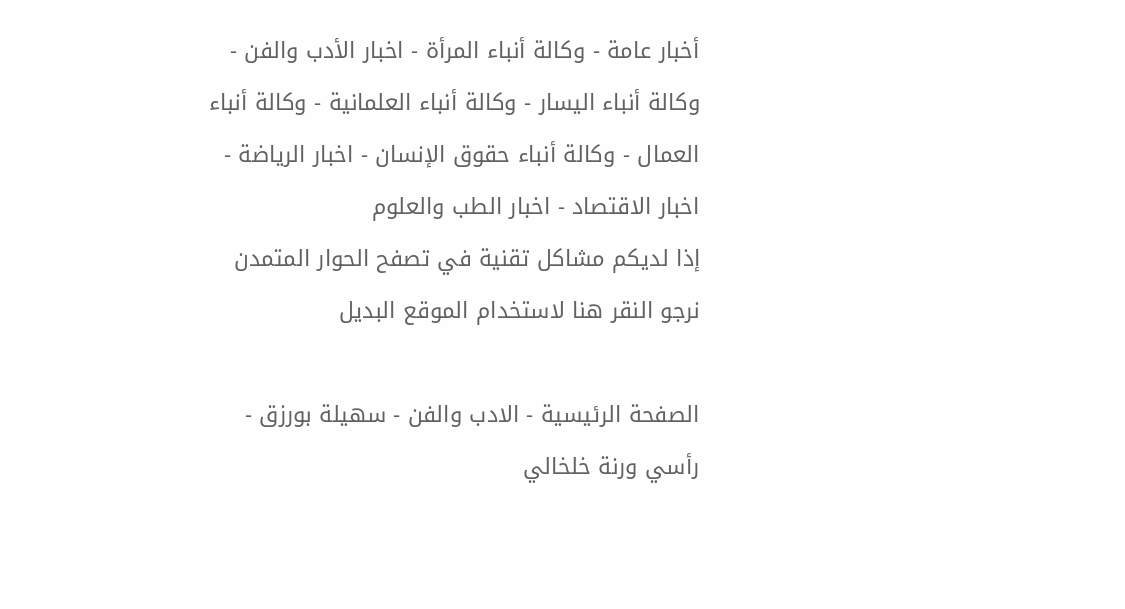أخبار عامة - وكالة أنباء المرأة - اخبار الأدب والفن - وكالة أنباء اليسار - وكالة أنباء العلمانية - وكالة أنباء العمال - وكالة أنباء حقوق الإنسان - اخبار الرياضة - اخبار الاقتصاد - اخبار الطب والعلوم
إذا لديكم مشاكل تقنية في تصفح الحوار المتمدن نرجو النقر هنا لاستخدام الموقع البديل

الصفحة الرئيسية - الادب والفن - سهيلة بورزق - رأسي ورنة خلخالي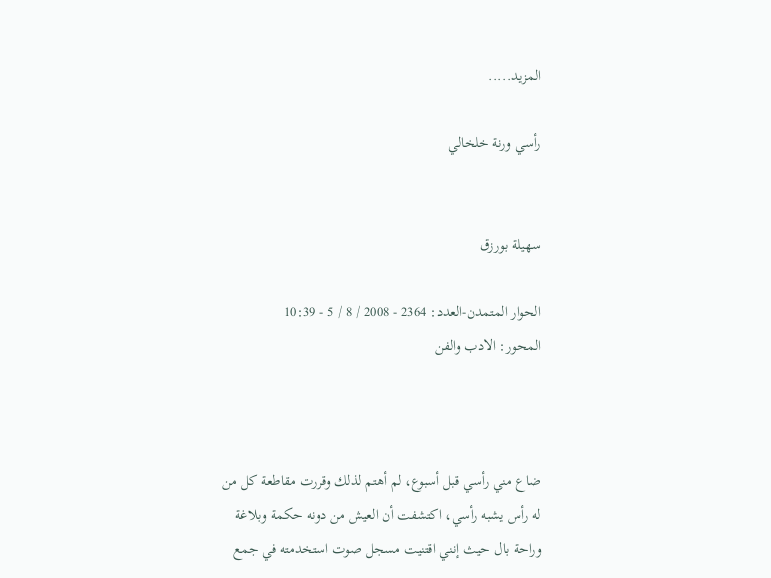المزيد.....

رأسي ورنة خلخالي


سهيلة بورزق

الحوار المتمدن-العدد: 2364 - 2008 / 8 / 5 - 10:39
المحور: الادب والفن



ضاع مني رأسي قبل أسبوع، لم أهتم لذلك وقررت مقاطعة كل من له رأس يشبه رأسي، اكتشفت أن العيش من دونه حكمة وبلاغة وراحة بال حيث إنني اقتنيت مسجل صوت استخدمته في جمع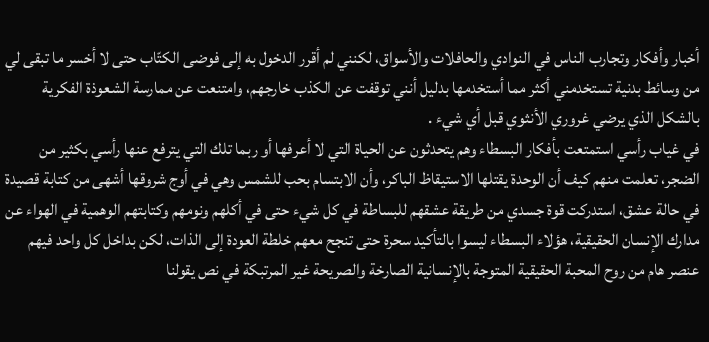أخبار وأفكار وتجارب الناس في النوادي والحافلات والأسواق، لكنني لم أقرر الدخول به إلى فوضى الكتّاب حتى لا أخسر ما تبقى لي من وسائط بدنية تستخدمني أكثر مما أستخدمها بدليل أنني توقفت عن الكذب خارجهم، وامتنعت عن ممارسة الشعوذة الفكرية بالشكل الذي يرضي غروري الأنثوي قبل أي شيء .
في غياب رأسي استمتعت بأفكار البسطاء وهم يتحدثون عن الحياة التي لا أعرفها أو ربما تلك التي يترفع عنها رأسي بكثير من الضجر، تعلمت منهم كيف أن الوحدة يقتلها الاستيقاظ الباكر، وأن الابتسام بحب للشمس وهي في أوج شروقها أشهى من كتابة قصيدة في حالة عشق، استدركت قوة جسدي من طريقة عشقهم للبساطة في كل شيء حتى في أكلهم ونومهم وكتابتهم الوهمية في الهواء عن مدارك الإنسان الحقيقية، هؤلاء البسطاء ليسوا بالتأكيد سحرة حتى تنجح معهم خلطة العودة إلى الذات، لكن بداخل كل واحد فيهم عنصر هام من روح المحبة الحقيقية المتوجة بالإنسانية الصارخة والصريحة غير المرتبكة في نص يقولنا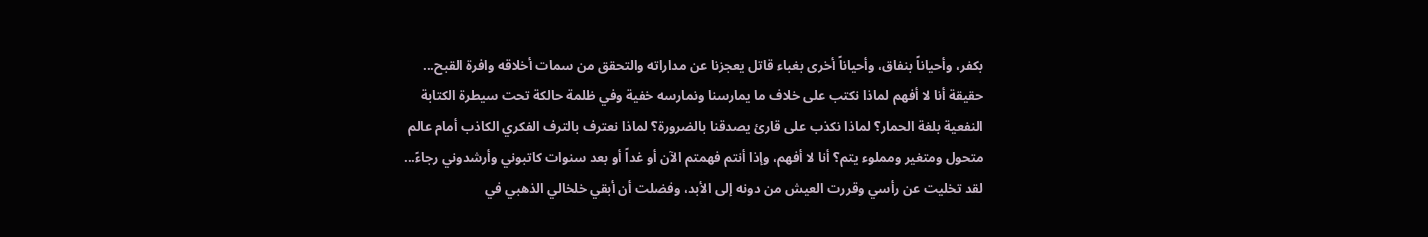بكفر، وأحياناً بنفاق، وأحياناً أخرى بغباء قاتل يعجزنا عن مداراته والتحقق من سمات أخلاقه وافرة القبح... حقيقة أنا لا أفهم لماذا نكتب على خلاف ما يمارسنا ونمارسه خفية وفي ظلمة حالكة تحت سيطرة الكتابة النفعية بلغة الحمار؟ لماذا نكذب على قارئ يصدقنا بالضرورة؟ لماذا نعترف بالترف الفكري الكاذب أمام عالم متحول ومتغير ومملوء يتم؟ أنا لا أفهم، وإذا أنتم فهمتم الآن أو غداً أو بعد سنوات كاتبوني وأرشدوني رجاءً... لقد تخليت عن رأسي وقررت العيش من دونه إلى الأبد، وفضلت أن أبقي خلخالي الذهبي في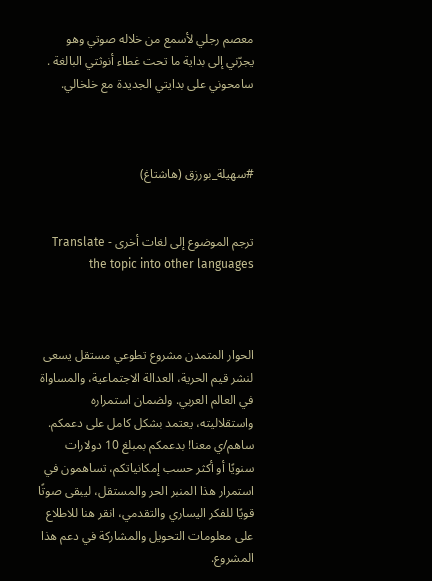معصم رجلي لأسمع من خلاله صوتي وهو يجرّني إلى بداية ما تحت غطاء أنوثتي البالغة .
سامحوني على بدايتي الجديدة مع خلخالي.



#سهيلة_بورزق (هاشتاغ)


ترجم الموضوع إلى لغات أخرى - Translate the topic into other languages



الحوار المتمدن مشروع تطوعي مستقل يسعى لنشر قيم الحرية، العدالة الاجتماعية، والمساواة في العالم العربي. ولضمان استمراره واستقلاليته، يعتمد بشكل كامل على دعمكم. ساهم/ي معنا! بدعمكم بمبلغ 10 دولارات سنويًا أو أكثر حسب إمكانياتكم، تساهمون في استمرار هذا المنبر الحر والمستقل، ليبقى صوتًا قويًا للفكر اليساري والتقدمي، انقر هنا للاطلاع على معلومات التحويل والمشاركة في دعم هذا المشروع.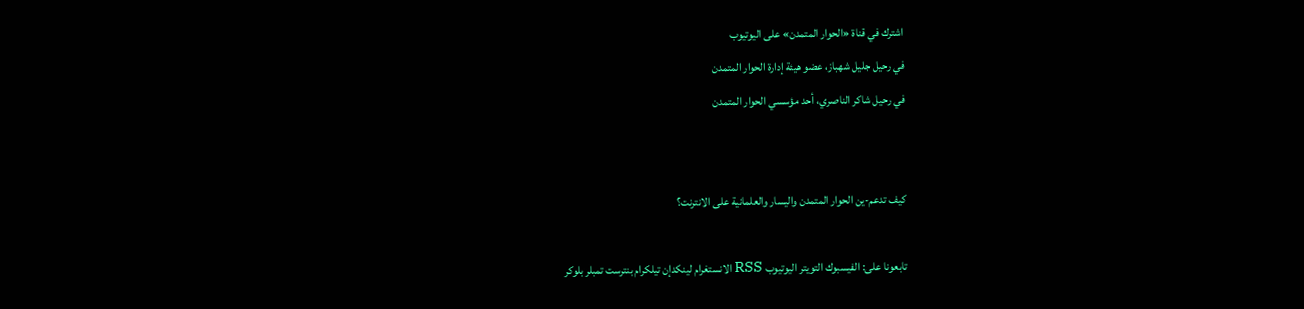اشترك في قناة «الحوار المتمدن» على اليوتيوب
في رحيل جليل شهباز، عضو هيئة إدارة الحوار المتمدن
في رحيل شاكر الناصري، أحد مؤسسي الحوار المتمدن


كيف تدعم-ين الحوار المتمدن واليسار والعلمانية على الانترنت؟

تابعونا على: الفيسبوك التويتر اليوتيوب RSS الانستغرام لينكدإن تيلكرام بنترست تمبلر بلوكر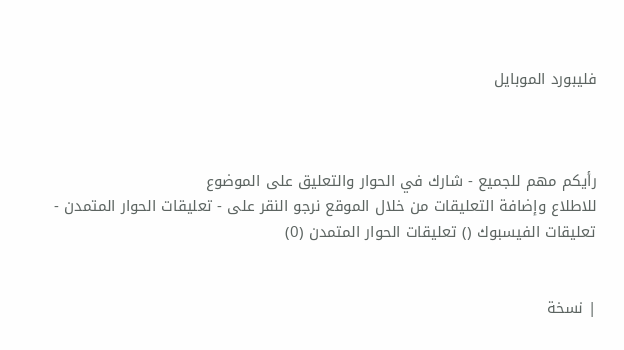فليبورد الموبايل



رأيكم مهم للجميع - شارك في الحوار والتعليق على الموضوع
للاطلاع وإضافة التعليقات من خلال الموقع نرجو النقر على - تعليقات الحوار المتمدن -
تعليقات الفيسبوك () تعليقات الحوار المتمدن (0)


| نسخة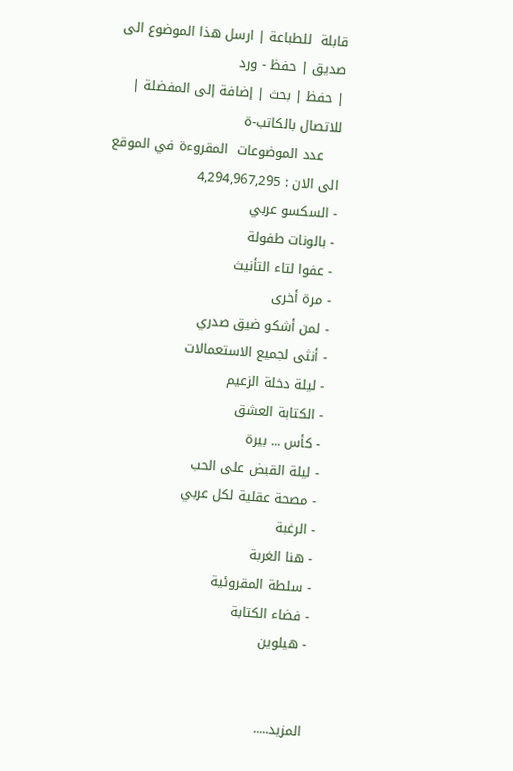قابلة  للطباعة | ارسل هذا الموضوع الى صديق | حفظ - ورد
| حفظ | بحث | إضافة إلى المفضلة | للاتصال بالكاتب-ة
    عدد الموضوعات  المقروءة في الموقع  الى الان : 4,294,967,295
- السكسو عربي
- بالونات طفولة
- عفوا لتاء التأنيث
- مرة أخرى
- لمن أشكو ضيق صدري
- أنثى لجميع الاستعمالات
- ليلة دخلة الزعيم
- الكتابة العشق
- كأس ... بيرة
- ليلة القبض على الحب
- مصحة عقلية لكل عربي
- الرغبة
- هنا الغربة
- سلطة المقروئية
- فضاء الكتابة
- هيلوين


المزيد.....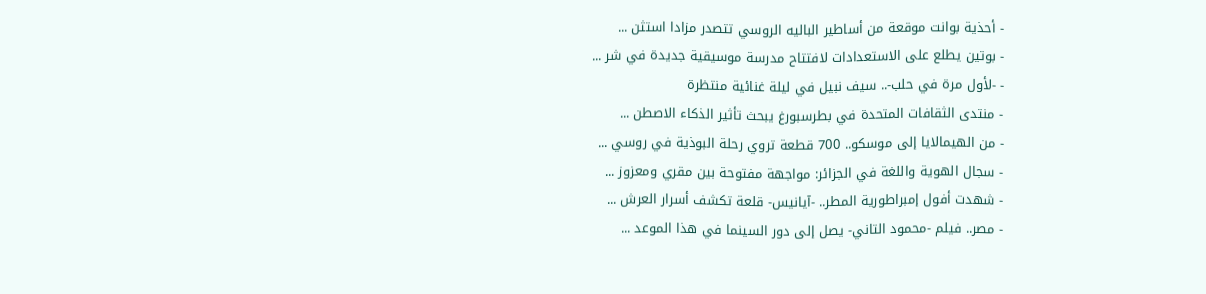- أحذية بوانت موقعة من أساطير الباليه الروسي تتصدر مزادا استثن ...
- بوتين يطلع على الاستعدادات لافتتاح مدرسة موسيقية جديدة في شر ...
- -لأول مرة في حلب-.. سيف نبيل في ليلة غنائية منتظرة
- منتدى الثقافات المتحدة في بطرسبورغ يبحث تأثير الذكاء الاصطن ...
- من الهيمالايا إلى موسكو.. 700 قطعة تروي رحلة البوذية في روسي ...
- سجال الهوية واللغة في الجزائر: مواجهة مفتوحة بين مقري ومعزوز ...
- شهدت أفول إمبراطورية المطر.. -آيانيس- قلعة تكشف أسرار العرش ...
- مصر.. فيلم -محمود التاني- يصل إلى دور السينما في هذا الموعد ...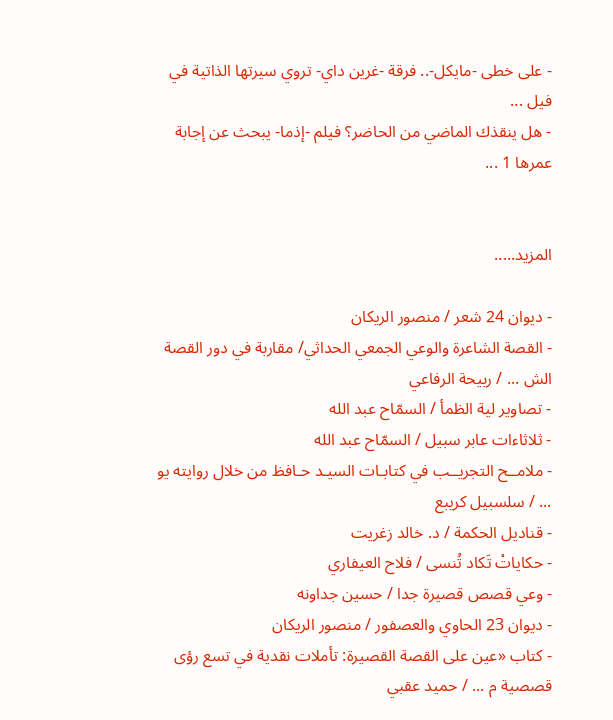- على خطى -مايكل-.. فرقة -غرين داي- تروي سيرتها الذاتية في فيل ...
- هل ينقذك الماضي من الحاضر؟ فيلم -إذما- يبحث عن إجابة عمرها 1 ...


المزيد.....

- ديوان 24 شعر / منصور الريكان
- القصة الشاعرة والوعي الجمعي الحداثي/ مقاربة في دور القصة الش ... / ربيحة الرفاعي
- تصاوير لية الظمأ / السمّاح عبد الله
- ثلاثاءات عابر سبيل / السمّاح عبد الله
- ملامــح التجريــب في كتابـات السيـد حـافظ من خلال روايته يو ... / سلسبيل كريبع
- قناديل الحكمة / د. خالد زغريت
- حكاياتْ تَكاد تُنسى / فلاح العيفاري
- وعي قصص قصيرة جدا / حسين جداونه
- ديوان 23 الحاوي والعصفور / منصور الريكان
- كتاب «عين على القصة القصيرة: تأملات نقدية في تسع رؤى قصصية م ... / حميد عقبي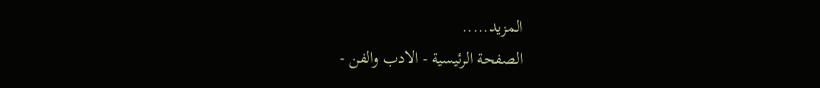المزيد.....
الصفحة الرئيسية - الادب والفن -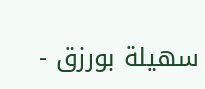سهيلة بورزق -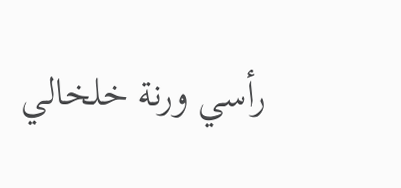رأسي ورنة خلخالي